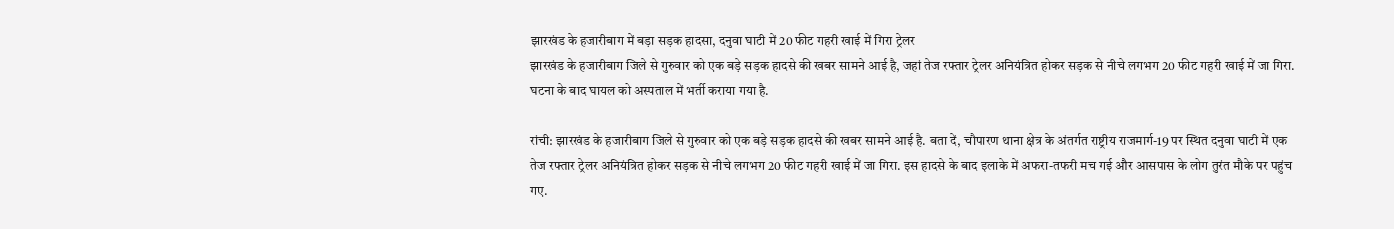झारखंड के हजारीबाग में बड़ा सड़क हादसा, दनुवा घाटी में 20 फीट गहरी खाई में गिरा ट्रेलर
झारखंड के हजारीबाग जिले से गुरुवार को एक बड़े सड़क हादसे की खबर सामने आई है, जहां तेज रफ्तार ट्रेलर अनियंत्रित होकर सड़क से नीचे लगभग 20 फीट गहरी खाई में जा गिरा. घटना के बाद घायल को अस्पताल में भर्ती कराया गया है.

रांची: झारखंड के हजारीबाग जिले से गुरुवार को एक बड़े सड़क हादसे की खबर सामने आई है. बता दें, चौपारण थाना क्षेत्र के अंतर्गत राष्ट्रीय राजमार्ग-19 पर स्थित दनुवा घाटी में एक तेज रफ्तार ट्रेलर अनियंत्रित होकर सड़क से नीचे लगभग 20 फीट गहरी खाई में जा गिरा. इस हादसे के बाद इलाके में अफरा-तफरी मच गई और आसपास के लोग तुरंत मौके पर पहुंच गए.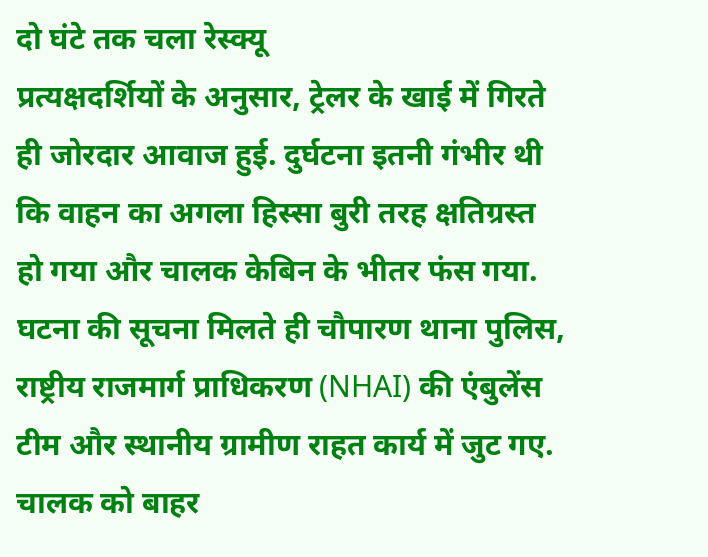दो घंटे तक चला रेस्क्यू
प्रत्यक्षदर्शियों के अनुसार, ट्रेलर के खाई में गिरते ही जोरदार आवाज हुई. दुर्घटना इतनी गंभीर थी कि वाहन का अगला हिस्सा बुरी तरह क्षतिग्रस्त हो गया और चालक केबिन के भीतर फंस गया. घटना की सूचना मिलते ही चौपारण थाना पुलिस, राष्ट्रीय राजमार्ग प्राधिकरण (NHAI) की एंबुलेंस टीम और स्थानीय ग्रामीण राहत कार्य में जुट गए.
चालक को बाहर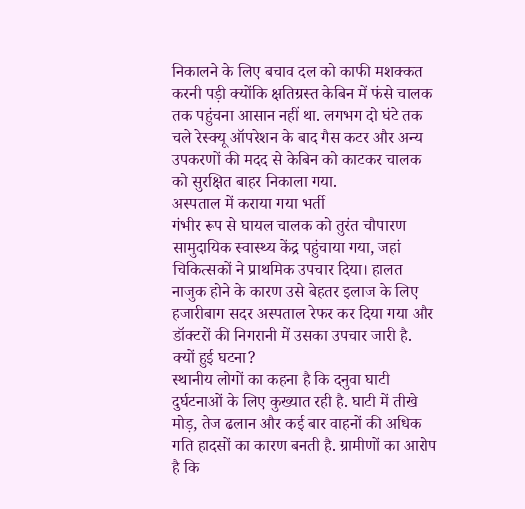निकालने के लिए बचाव दल को काफी मशक्कत करनी पड़ी क्योंकि क्षतिग्रस्त केबिन में फंसे चालक तक पहुंचना आसान नहीं था. लगभग दो घंटे तक चले रेस्क्यू ऑपरेशन के बाद गैस कटर और अन्य उपकरणों की मदद से केबिन को काटकर चालक को सुरक्षित बाहर निकाला गया.
अस्पताल में कराया गया भर्ती
गंभीर रूप से घायल चालक को तुरंत चौपारण सामुदायिक स्वास्थ्य केंद्र पहुंचाया गया, जहां चिकित्सकों ने प्राथमिक उपचार दिया। हालत नाजुक होने के कारण उसे बेहतर इलाज के लिए हजारीबाग सदर अस्पताल रेफर कर दिया गया और डॉक्टरों की निगरानी में उसका उपचार जारी है.
क्यों हुई घटना?
स्थानीय लोगों का कहना है कि दनुवा घाटी दुर्घटनाओं के लिए कुख्यात रही है. घाटी में तीखे मोड़, तेज ढलान और कई बार वाहनों की अधिक गति हादसों का कारण बनती है. ग्रामीणों का आरोप है कि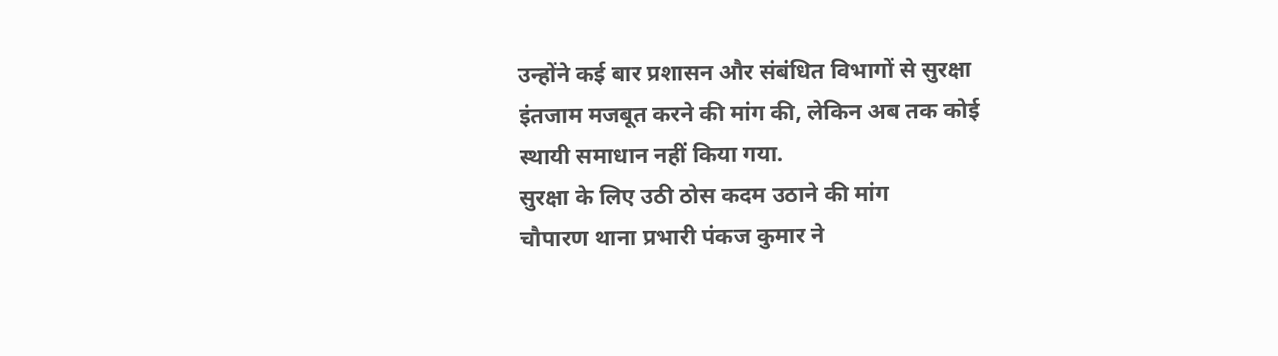उन्होंने कई बार प्रशासन और संबंधित विभागों से सुरक्षा इंतजाम मजबूत करने की मांग की, लेकिन अब तक कोई स्थायी समाधान नहीं किया गया.
सुरक्षा के लिए उठी ठोस कदम उठाने की मांग
चौपारण थाना प्रभारी पंकज कुमार ने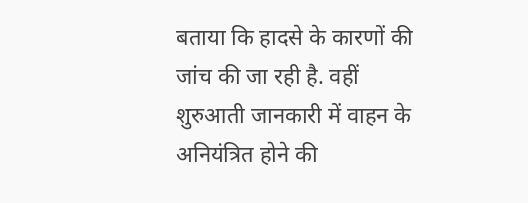बताया कि हादसे के कारणों की जांच की जा रही है. वहीं शुरुआती जानकारी में वाहन के अनियंत्रित होने की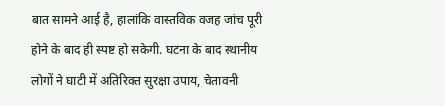बात सामने आई है, हालांकि वास्तविक वजह जांच पूरी होने के बाद ही स्पष्ट हो सकेगी. घटना के बाद स्थानीय लोगों ने घाटी में अतिरिक्त सुरक्षा उपाय, चेतावनी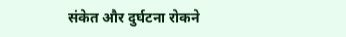संकेत और दुर्घटना रोकने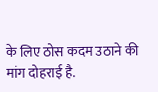के लिए ठोस कदम उठाने की मांग दोहराई है.